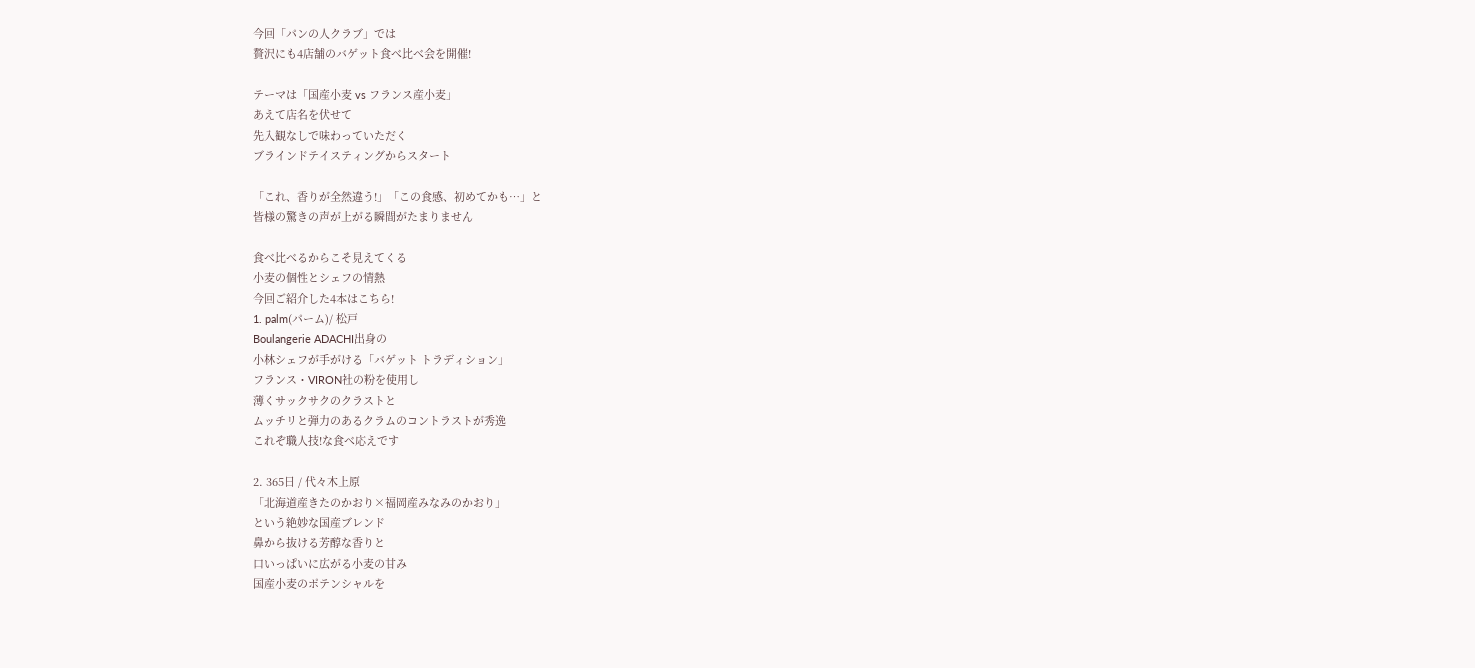今回「パンの人クラブ」では
贅沢にも4店舗のバゲット食べ比べ会を開催!

テーマは「国産小麦 vs フランス産小麦」
あえて店名を伏せて
先入観なしで味わっていただく
ブラインドテイスティングからスタート

「これ、香りが全然違う!」「この食感、初めてかも…」と
皆様の驚きの声が上がる瞬間がたまりません

食べ比べるからこそ見えてくる
小麦の個性とシェフの情熱
今回ご紹介した4本はこちら!
1. palm(パーム)/ 松戸
Boulangerie ADACHI出身の
小林シェフが手がける「バゲット トラディション」
フランス・VIRON社の粉を使用し
薄くサックサクのクラストと
ムッチリと弾力のあるクラムのコントラストが秀逸
これぞ職人技!な食べ応えです

2. 365日 / 代々木上原
「北海道産きたのかおり×福岡産みなみのかおり」
という絶妙な国産ブレンド
鼻から抜ける芳醇な香りと
口いっぱいに広がる小麦の甘み
国産小麦のポテンシャルを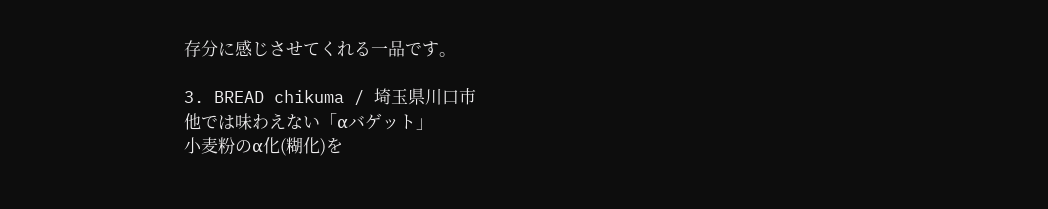存分に感じさせてくれる一品です。

3. BREAD chikuma / 埼玉県川口市
他では味わえない「αバゲット」
小麦粉のα化(糊化)を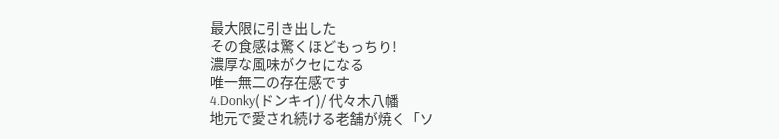最大限に引き出した
その食感は驚くほどもっちり!
濃厚な風味がクセになる
唯一無二の存在感です
4.Donky(ドンキイ)/ 代々木八幡
地元で愛され続ける老舗が焼く「ソ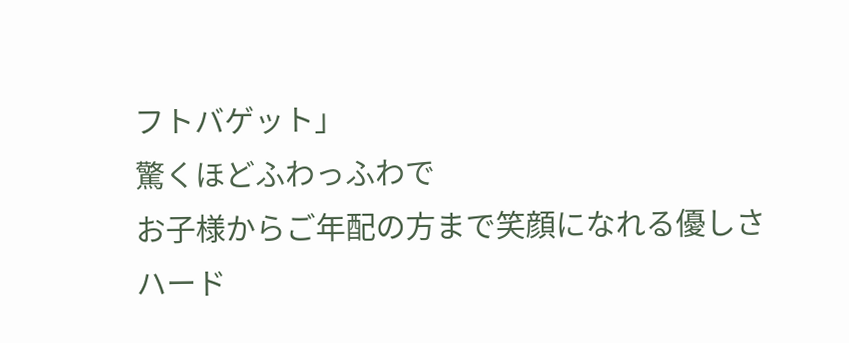フトバゲット」
驚くほどふわっふわで
お子様からご年配の方まで笑顔になれる優しさ
ハード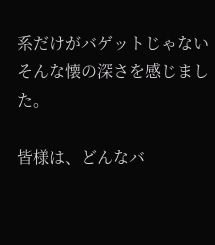系だけがバゲットじゃない
そんな懐の深さを感じました。

皆様は、どんなバ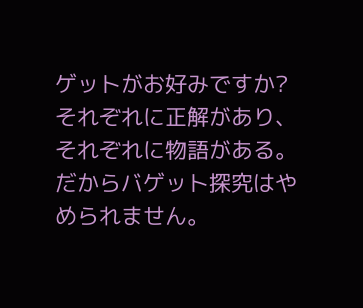ゲットがお好みですか?
それぞれに正解があり、それぞれに物語がある。
だからバゲット探究はやめられません。